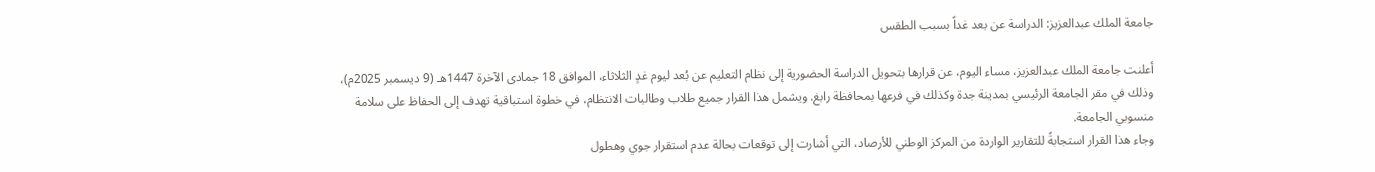جامعة الملك عبدالعزيز: الدراسة عن بعد غداً بسبب الطقس

أعلنت جامعة الملك عبدالعزيز، مساء اليوم، عن قرارها بتحويل الدراسة الحضورية إلى نظام التعليم عن بُعد ليوم غدٍ الثلاثاء، الموافق 18 جمادى الآخرة 1447هـ (9 ديسمبر 2025م)، وذلك في مقر الجامعة الرئيسي بمدينة جدة وكذلك في فرعها بمحافظة رابغ. ويشمل هذا القرار جميع طلاب وطالبات الانتظام، في خطوة استباقية تهدف إلى الحفاظ على سلامة منسوبي الجامعة.
وجاء هذا القرار استجابةً للتقارير الواردة من المركز الوطني للأرصاد، التي أشارت إلى توقعات بحالة عدم استقرار جوي وهطول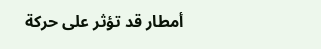أمطار قد تؤثر على حركة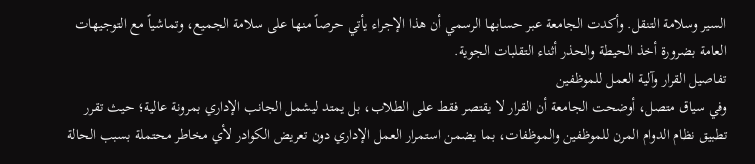السير وسلامة التنقل. وأكدت الجامعة عبر حسابها الرسمي أن هذا الإجراء يأتي حرصاً منها على سلامة الجميع، وتماشياً مع التوجيهات العامة بضرورة أخذ الحيطة والحذر أثناء التقلبات الجوية.
تفاصيل القرار وآلية العمل للموظفين
وفي سياق متصل، أوضحت الجامعة أن القرار لا يقتصر فقط على الطلاب، بل يمتد ليشمل الجانب الإداري بمرونة عالية؛ حيث تقرر تطبيق نظام الدوام المرن للموظفين والموظفات، بما يضمن استمرار العمل الإداري دون تعريض الكوادر لأي مخاطر محتملة بسبب الحالة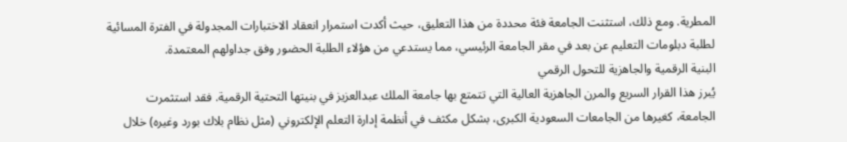المطرية. ومع ذلك، استثنت الجامعة فئة محددة من هذا التعليق، حيث أكدت استمرار انعقاد الاختبارات المجدولة في الفترة المسائية لطلبة دبلومات التعليم عن بعد في مقر الجامعة الرئيسي، مما يستدعي من هؤلاء الطلبة الحضور وفق جداولهم المعتمدة.
البنية الرقمية والجاهزية للتحول الرقمي
يُبرز هذا القرار السريع والمرن الجاهزية العالية التي تتمتع بها جامعة الملك عبدالعزيز في بنيتها التحتية الرقمية. فقد استثمرت الجامعة، كغيرها من الجامعات السعودية الكبرى، بشكل مكثف في أنظمة إدارة التعلم الإلكتروني (مثل نظام بلاك بورد وغيره) خلال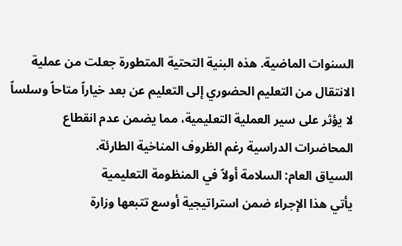السنوات الماضية. هذه البنية التحتية المتطورة جعلت من عملية الانتقال من التعليم الحضوري إلى التعليم عن بعد خياراً متاحاً وسلساً لا يؤثر على سير العملية التعليمية، مما يضمن عدم انقطاع المحاضرات الدراسية رغم الظروف المناخية الطارئة.
السياق العام: السلامة أولاً في المنظومة التعليمية
يأتي هذا الإجراء ضمن استراتيجية أوسع تتبعها وزارة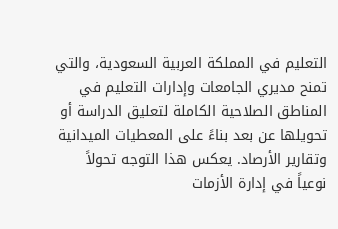التعليم في المملكة العربية السعودية، والتي تمنح مديري الجامعات وإدارات التعليم في المناطق الصلاحية الكاملة لتعليق الدراسة أو تحويلها عن بعد بناءً على المعطيات الميدانية وتقارير الأرصاد. يعكس هذا التوجه تحولاً نوعياً في إدارة الأزمات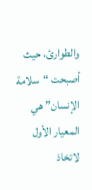والطوارئ، حيث أصبحت “سلامة الإنسان” هي المعيار الأول لاتخاذ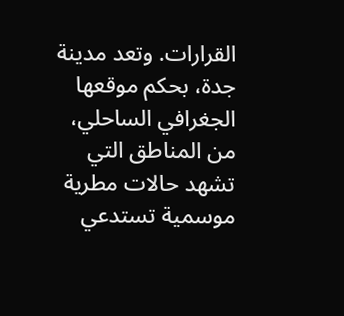القرارات. وتعد مدينة جدة، بحكم موقعها الجغرافي الساحلي، من المناطق التي تشهد حالات مطرية موسمية تستدعي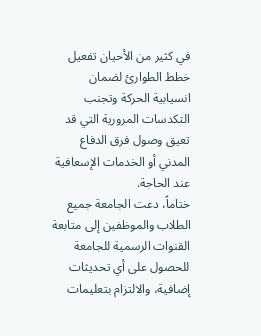في كثير من الأحيان تفعيل خطط الطوارئ لضمان انسيابية الحركة وتجنب التكدسات المرورية التي قد تعيق وصول فرق الدفاع المدني أو الخدمات الإسعافية عند الحاجة.
ختاماً، دعت الجامعة جميع الطلاب والموظفين إلى متابعة القنوات الرسمية للجامعة للحصول على أي تحديثات إضافية، والالتزام بتعليمات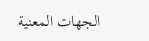الجهات المعنية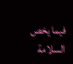فيما يخص السلامة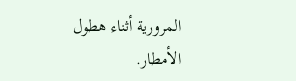المرورية أثناء هطول الأمطار.